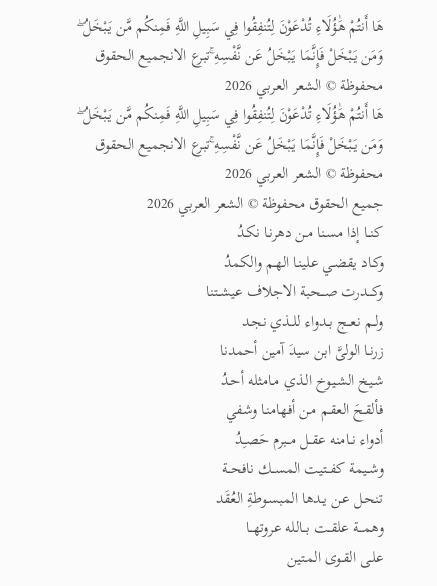هَا أَنتُمْ هَٰؤُلَاءِ تُدْعَوْنَ لِتُنفِقُوا فِي سَبِيلِ اللَّهِ فَمِنكُم مَّن يَبْخَلُ ۖ وَمَن يَبْخَلْ فَإِنَّمَا يَبْخَلُ عَن نَّفْسِهِ ۚتبرع الانجميع الحقوق محفوظة © الشعر العربي 2026
هَا أَنتُمْ هَٰؤُلَاءِ تُدْعَوْنَ لِتُنفِقُوا فِي سَبِيلِ اللَّهِ فَمِنكُم مَّن يَبْخَلُ ۖ وَمَن يَبْخَلْ فَإِنَّمَا يَبْخَلُ عَن نَّفْسِهِ ۚتبرع الانجميع الحقوق محفوظة © الشعر العربي 2026
جميع الحقوق محفوظة © الشعر العربي 2026
كنــا إذا مسـنا مـن دهرنـا نكـدُ
وكـاد يقضـي علينـا الهـم والكمدُ
وكـــدرت صـــحبة الاجلاف عيشــتنا
ولــم نعــج بــدواء للــذي نجـد
زرنـا الولىَّ ابن سيدَ آمين أحمدنا
شـيخ الشـيوخ الـذي مـامثله أحـدُ
فألقـحَ العقـم مـن أفهامنـا وشفي
أدواء نــامنه عقــل مــبرم حَصـِدُ
وشــيمة كفــتيت المســك نافحــة
تنحـل عـن يـدها المبسـوطةِ العُقَد
وهمـــة علقــت بــالله عروتهــا
علـى القـوى المـتين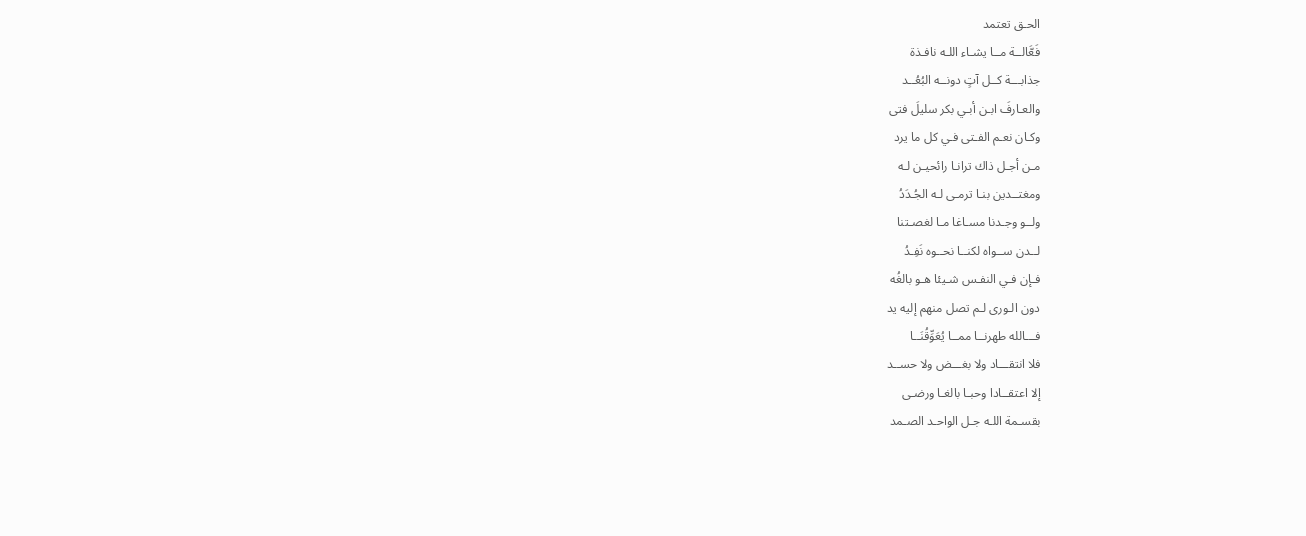الحـق تعتمد
فَعَّالــة مــا يشـاء اللـه نافـذة
جذابـــة كــل آتٍ دونــه البُعُــد
والعـارفَ ابـن أبـي بكر سليلَ فتى
وكـان نعـم الفـتى فـي كل ما يرد
مـن أجـل ذاك ترانـا رائحيـن لـه
ومغتــدين بنـا ترمـى لـه الجُـدَدُ
ولــو وجـدنا مسـاغا مـا لغصـتنا
لــدن ســواه لكنــا نحــوه نَفِـدُ
فـإن فـي النفـس شـيئا هـو بالغُه
دون الـورى لـم تصل منهم إليه يد
فـــالله طهرنــا ممــا يُعَوِّقُنَــا
فلا انتقـــاد ولا بغـــض ولا حســد
إلا اعتقــادا وحبـا بالغـا ورضـى
بقسـمة اللـه جـل الواحـد الصـمد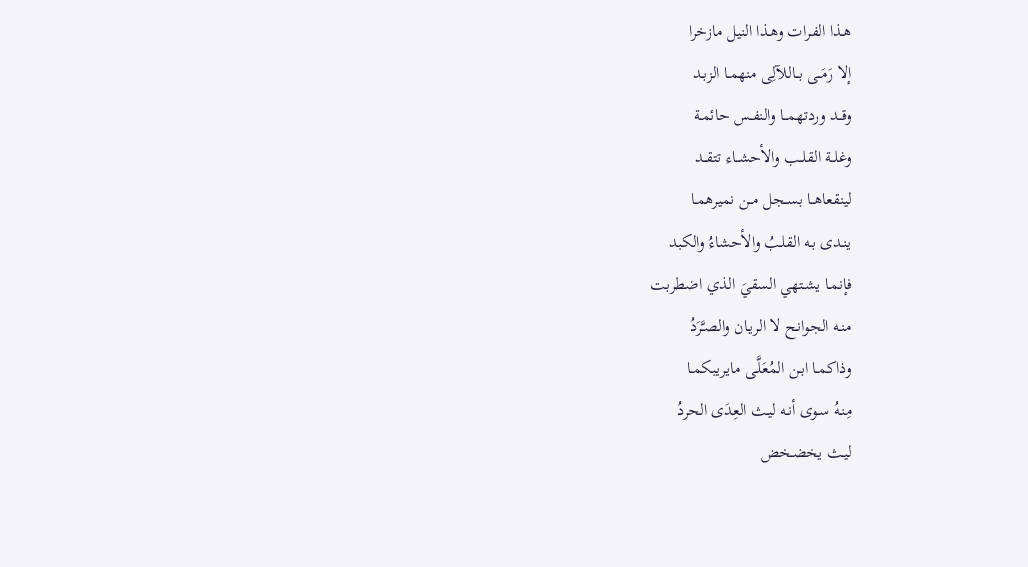هـذا الفـرات وهـذا النيل مازخرا
إلا رَمَــى بــاللآلِى منهمـا الزبـد
وقــد وردتهمــا والنفــس حائمـة
وغلــة القلــب والأحشــاء تتقــد
لينقعاهــا بســجل مــن نميرهمـا
ينـدى بـه القلـبُ والأحشاءُ والكبد
فإنمـا يشـتهي السقيَ الذي اضطربت
منـه الجوانـح لا الريـان والصـَّرَدُ
وذاكمـا ابـن المُعَلَّـى مايريبكمـا
مِنـهُ سـوى أنـه ليـث العِدَى الحردُ
ليـث يخضـخض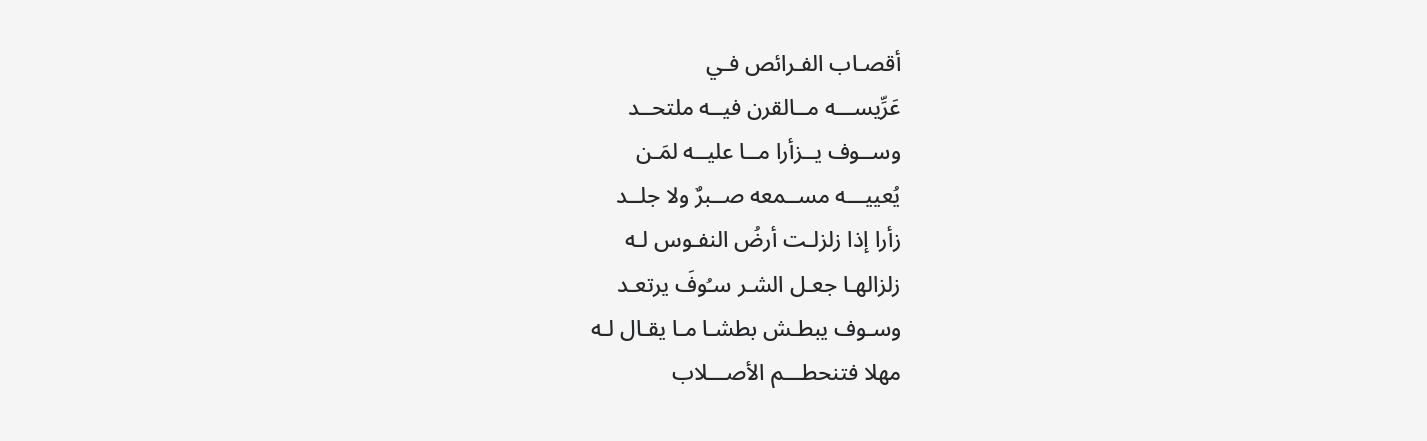أقصـاب الفـرائص فـي
عَرِّيســـه مــالقرن فيــه ملتحــد
وســوف يــزأرا مــا عليــه لمَـن
يُعييـــه مســمعه صــبرٌ ولا جلــد
زأرا إذا زلزلـت أرضُ النفـوس لـه
زلزالهـا جعـل الشـر سـُوفَ يرتعـد
وسـوف يبطـش بطشـا مـا يقـال لـه
مهلا فتنحطـــم الأصـــلاب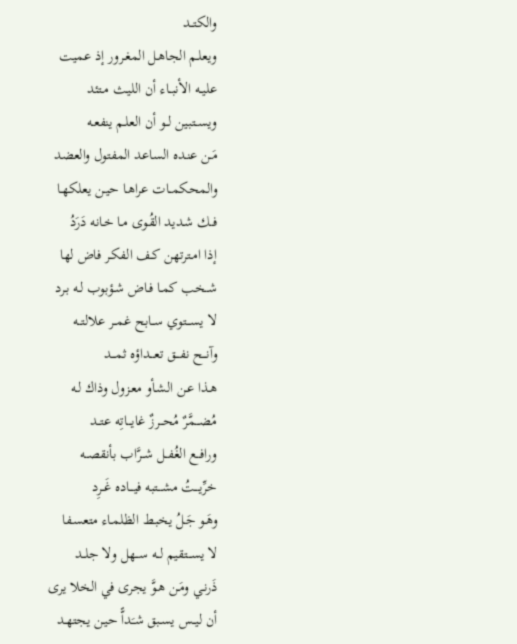والكتــد
ويعلـم الجاهـل المغـرور إذ عميت
عليــه الأنبــاء أن الليـث مـتئد
ويســتبين لــو أن العلـم ينفعـه
مَـن عنـده الساعد المفتول والعضد
والمحكمــات عراهـا حيـن يعلكهـا
فــك شـديد القُـوى مـا خـانه دَرَدُ
إذا امـترتهن كـف الفكـر فاض لها
شــخب كمـا فـاض شـؤبوب لـه بـرد
لا يســـتوي ســابح غمــر علالتــه
وآنـــح نفـــق تعـــداؤه ثمـــد
هـذا عـن الشـأو معـزول وذاك لـه
مُضـــمَّرٌ مُحـــرزٌ غايـــاتِه عتــد
ورافــع الغُفــل شــرَّاب بأنقصــه
خرِّيـــتُ مشـــتبه فيـــاده غَــرِد
وهَـو جَـلُ يخبـط الظلمـاء متعسـفا
لا يســـتقيم لــه ســهل ولا جلــد
ذَرنـي ومَـن هـوَّ يجرى في الخلا يرى
أن ليــس يسـبق شـَداًّ حيـن يجتهـد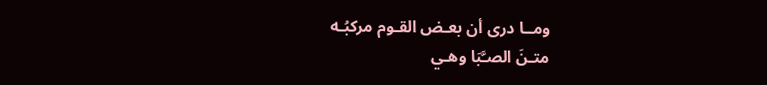ومــا درى أن بعـض القـوم مركبُـه
متـنَ الصـَّبَا وهـي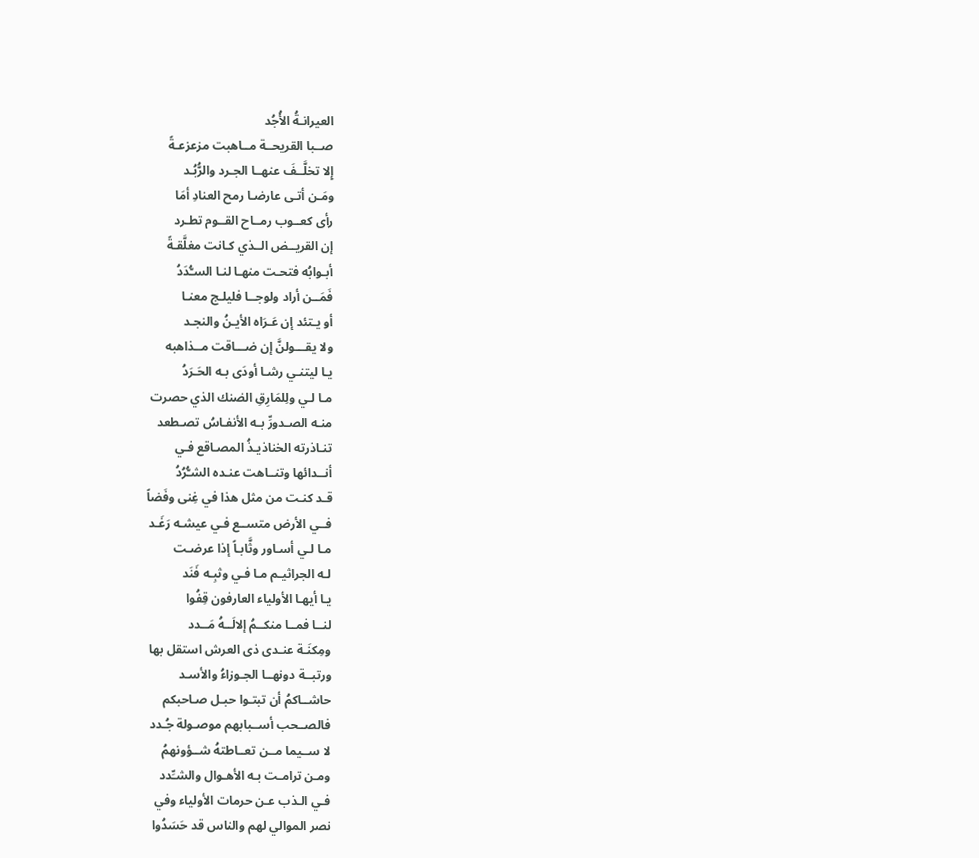العيرانـةُ الأُجُد
صــبا القريحــة مــاهبت مزعزعـةً
إِلا تخلَّــفَ عنهــا الجـرد والرُّبُـد
ومَـن أتـى عارضـا رمح العنادِ أمَا
رأى كعــوب رمــاح القــوم تطـرد
إن القريــض الــذي كـانت مغلَّقـةً
أبـوابُه فتحـت منهـا لنـا السـُّدَدُ
فَمَــن أراد ولوجــا فليلـج معنـا
أو يـتئد إن عَـرَاه الأيـنُ والنجـد
ولا يقـــولنَّ إن ضـــاقت مــذاهبه
يـا ليتنـي رشـا أودَى بـه الحَـرَدُ
مـا لـي ولِلمَارِقِ الضنك الذي حصرت
منـه الصـدورِّ بـه الأنفـاسُ تصـطعد
تنـاذرته الخناذيـذُ المصـاقع فـي
أنــدائها وتنــاهت عنـده الشـُّرُدُ
قـد كنـت من مثل هذا في غِنى وفَضاً
فــي الأرض متســع فـي عيشـه رَغَـد
مـا لـي أسـاور وثَّابـاً إذا عرضـت
لـه الجراثيـم مـا فـي وثبِـه فَنَد
يـا أيهـا الأولياء العارفون قِفُوا
لنــا فمــا منكــمُ إلالَــهُ مَــدد
ومِكنَـة عنـدى ذى العرش استقل بها
ورتبــة دونهــا الجـوزاءُ والأسـد
حاشــاكمُ أن تبتـوا حبـل صـاحبكم
فالصــحب أســبابهم موصـولة جُـدد
لا ســيما مــن تعــاطتهُ شــؤونهمُ
ومـن ترامـت بـه الأهـوال والشـِّدد
فـي الـذب عـن حرمات الأولياء وفي
نصر الموالي لهم والناس قد حَسَدُوا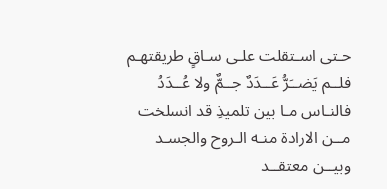حـتى اسـتقلت علـى سـاقٍ طريقتهـم
فلــم يَضــَرُّ عَــدَدٌ جــمٌّ ولا عُــدَدُ
فالنـاس مـا بين تلميذِ قد انسلخت
مــن الارادة منـه الـروح والجسـد
وبيــن معتقــد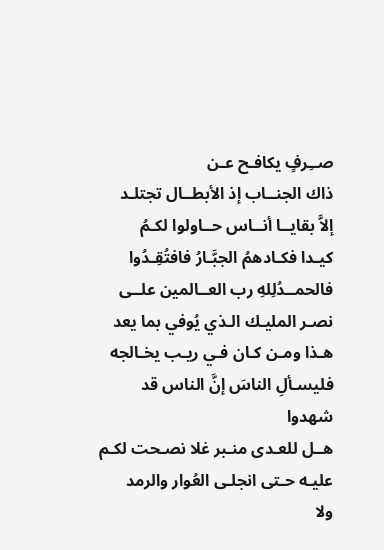صــِرفٍ يكافـح عـن
ذاك الجنــاب إذ الأبطــال تجتلـد
إلاَّ بقايــا أنــاس حــاولوا لكـمُ
كيـدا فكـادهمُ الجبَّـارُ فافتُقِـدُوا
فالحمــدُلِلهِ رب العــالمين علــى
نصـر المليـك الـذي يُوفي بما يعد
هـذا ومـن كـان فـي ريـب يخـالجه
فليسـألِ الناسَ إنَّ الناس قد شهدوا
هــل للعـدى منـبر غلا نصـحت لكـم
عليـه حـتى انجلـى العُوار والرمد
ولا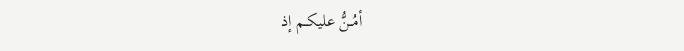أمُــنُّ عليكــم إذ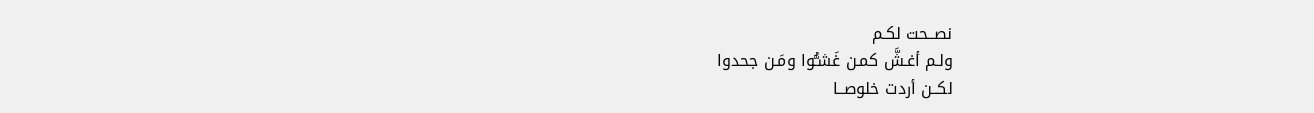نصــحت لكـم
ولـم أغـشَّ كمـن غَشـُّوا ومَـن جحدوا
لكــن أردت خلوصــا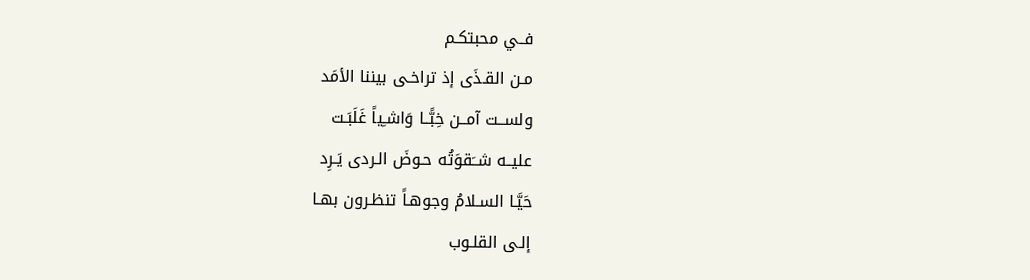فــي محبتكـم
مـن القـذَى إذ تراخـى بيننا الأمَد
ولســت آمــن خِبًّــا وَاشـِياً غَلَبَـت
عليــه شــَقوَتُه حـوضَ الـردى يَـرِد
حَيَّـا السـلامُ وجوهـاً تنظـرون بهـا
إلـى القلـوب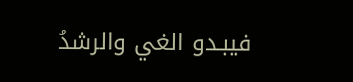فيبـدو الغي والرشدُ